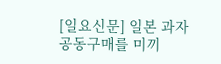[일요신문] 일본 과자 공동구매를 미끼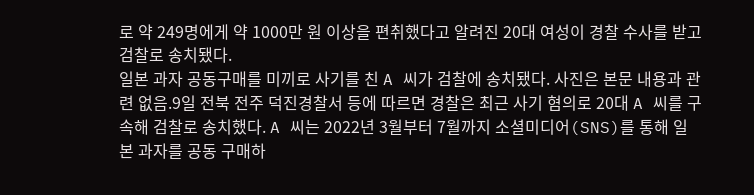로 약 249명에게 약 1000만 원 이상을 편취했다고 알려진 20대 여성이 경찰 수사를 받고 검찰로 송치됐다.
일본 과자 공동구매를 미끼로 사기를 친 A 씨가 검찰에 송치됐다. 사진은 본문 내용과 관련 없음.9일 전북 전주 덕진경찰서 등에 따르면 경찰은 최근 사기 혐의로 20대 A 씨를 구속해 검찰로 송치했다. A 씨는 2022년 3월부터 7월까지 소셜미디어(SNS)를 통해 일본 과자를 공동 구매하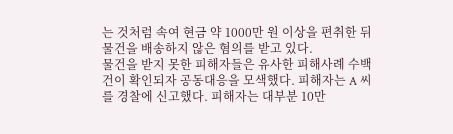는 것처럼 속여 현금 약 1000만 원 이상을 편취한 뒤 물건을 배송하지 않은 혐의를 받고 있다.
물건을 받지 못한 피해자들은 유사한 피해사례 수백 건이 확인되자 공동대응을 모색했다. 피해자는 A 씨를 경찰에 신고했다. 피해자는 대부분 10만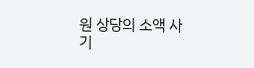원 상당의 소액 사기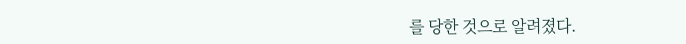를 당한 것으로 알려졌다.